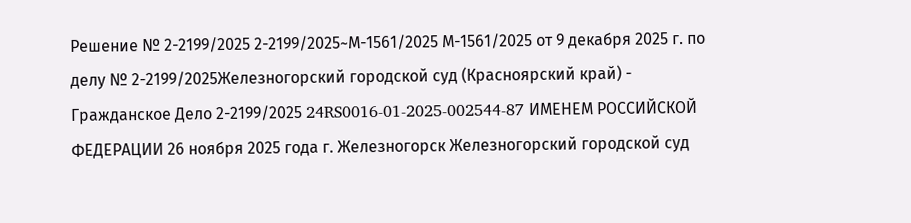Решение № 2-2199/2025 2-2199/2025~М-1561/2025 М-1561/2025 от 9 декабря 2025 г. по делу № 2-2199/2025Железногорский городской суд (Красноярский край) - Гражданское Дело 2-2199/2025 24RS0016-01-2025-002544-87 ИМЕНЕМ РОССИЙСКОЙ ФЕДЕРАЦИИ 26 ноября 2025 года г. Железногорск Железногорский городской суд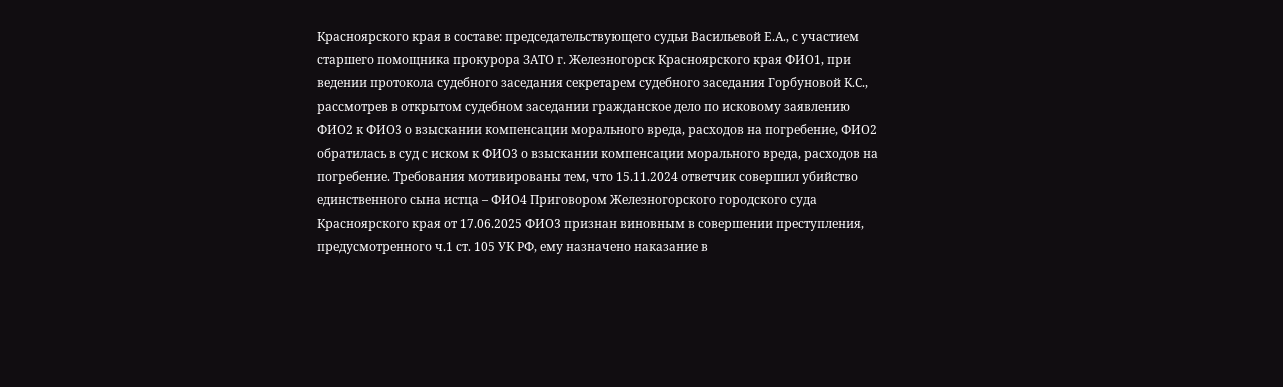Красноярского края в составе: председательствующего судьи Васильевой Е.А., с участием старшего помощника прокурора ЗАТО г. Железногорск Красноярского края ФИО1, при ведении протокола судебного заседания секретарем судебного заседания Горбуновой К.С., рассмотрев в открытом судебном заседании гражданское дело по исковому заявлению ФИО2 к ФИО3 о взыскании компенсации морального вреда, расходов на погребение, ФИО2 обратилась в суд с иском к ФИО3 о взыскании компенсации морального вреда, расходов на погребение. Требования мотивированы тем, что 15.11.2024 ответчик совершил убийство единственного сына истца – ФИО4 Приговором Железногорского городского суда Красноярского края от 17.06.2025 ФИО3 признан виновным в совершении преступления, предусмотренного ч.1 ст. 105 УК РФ, ему назначено наказание в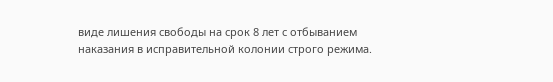виде лишения свободы на срок 8 лет с отбыванием наказания в исправительной колонии строго режима.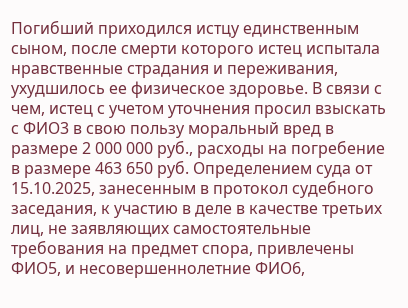Погибший приходился истцу единственным сыном, после смерти которого истец испытала нравственные страдания и переживания, ухудшилось ее физическое здоровье. В связи с чем, истец с учетом уточнения просил взыскать с ФИО3 в свою пользу моральный вред в размере 2 000 000 руб., расходы на погребение в размере 463 650 руб. Определением суда от 15.10.2025, занесенным в протокол судебного заседания, к участию в деле в качестве третьих лиц, не заявляющих самостоятельные требования на предмет спора, привлечены ФИО5, и несовершеннолетние ФИО6,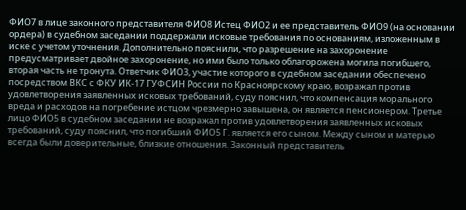ФИО7 в лице законного представителя ФИО8 Истец ФИО2 и ее представитель ФИО9 (на основании ордера) в судебном заседании поддержали исковые требования по основаниям, изложенным в иске с учетом уточнения. Дополнительно пояснили, что разрешение на захоронение предусматривает двойное захоронение, но ими было только облагорожена могила погибшего, вторая часть не тронута. Ответчик ФИО3, участие которого в судебном заседании обеспечено посредством ВКС с ФКУ ИК-17 ГУФСИН России по Красноярскому краю, возражал против удовлетворения заявленных исковых требований, суду пояснил, что компенсация морального вреда и расходов на погребение истцом чрезмерно завышена, он является пенсионером. Третье лицо ФИО5 в судебном заседании не возражал против удовлетворения заявленных исковых требований, суду пояснил, что погибший ФИО5 Г. является его сыном. Между сыном и матерью всегда были доверительные, близкие отношения. Законный представитель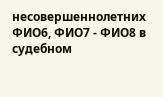несовершеннолетних ФИО6, ФИО7 - ФИО8 в судебном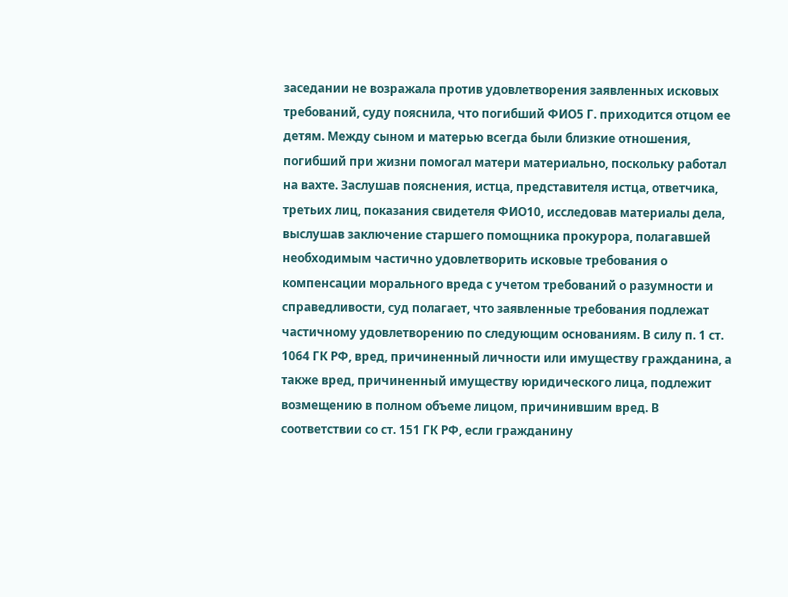заседании не возражала против удовлетворения заявленных исковых требований, суду пояснила, что погибший ФИО5 Г. приходится отцом ее детям. Между сыном и матерью всегда были близкие отношения, погибший при жизни помогал матери материально, поскольку работал на вахте. Заслушав пояснения, истца, представителя истца, ответчика, третьих лиц, показания свидетеля ФИО10, исследовав материалы дела, выслушав заключение старшего помощника прокурора, полагавшей необходимым частично удовлетворить исковые требования о компенсации морального вреда с учетом требований о разумности и справедливости, суд полагает, что заявленные требования подлежат частичному удовлетворению по следующим основаниям. В силу п. 1 ст. 1064 ГК РФ, вред, причиненный личности или имуществу гражданина, а также вред, причиненный имуществу юридического лица, подлежит возмещению в полном объеме лицом, причинившим вред. В соответствии со ст. 151 ГК РФ, если гражданину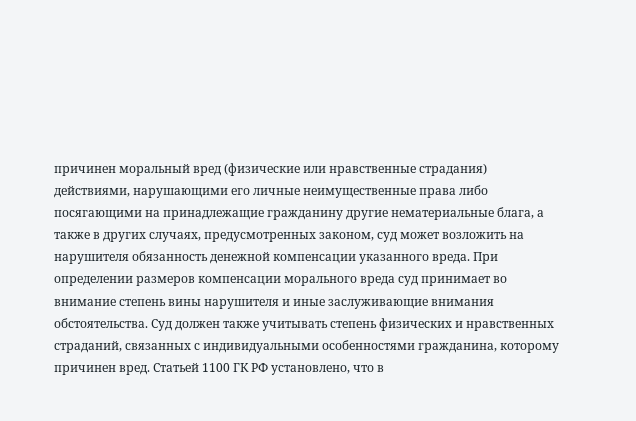причинен моральный вред (физические или нравственные страдания) действиями, нарушающими его личные неимущественные права либо посягающими на принадлежащие гражданину другие нематериальные блага, а также в других случаях, предусмотренных законом, суд может возложить на нарушителя обязанность денежной компенсации указанного вреда. При определении размеров компенсации морального вреда суд принимает во внимание степень вины нарушителя и иные заслуживающие внимания обстоятельства. Суд должен также учитывать степень физических и нравственных страданий, связанных с индивидуальными особенностями гражданина, которому причинен вред. Статьей 1100 ГК РФ установлено, что в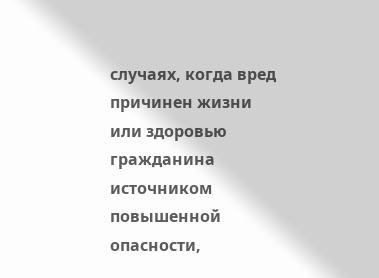случаях, когда вред причинен жизни или здоровью гражданина источником повышенной опасности,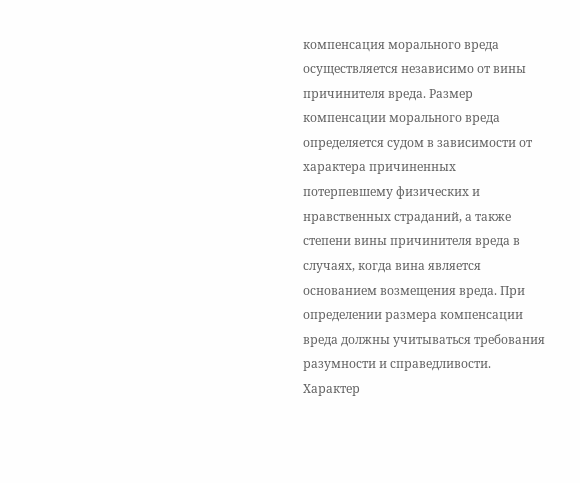компенсация морального вреда осуществляется независимо от вины причинителя вреда. Размер компенсации морального вреда определяется судом в зависимости от характера причиненных потерпевшему физических и нравственных страданий, а также степени вины причинителя вреда в случаях, когда вина является основанием возмещения вреда. При определении размера компенсации вреда должны учитываться требования разумности и справедливости. Характер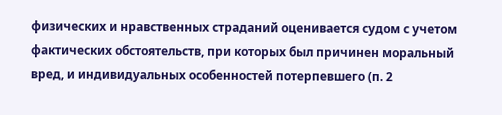физических и нравственных страданий оценивается судом с учетом фактических обстоятельств, при которых был причинен моральный вред, и индивидуальных особенностей потерпевшего (п. 2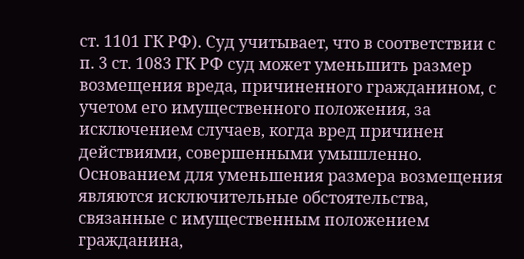ст. 1101 ГК РФ). Суд учитывает, что в соответствии с п. 3 ст. 1083 ГК РФ суд может уменьшить размер возмещения вреда, причиненного гражданином, с учетом его имущественного положения, за исключением случаев, когда вред причинен действиями, совершенными умышленно. Основанием для уменьшения размера возмещения являются исключительные обстоятельства, связанные с имущественным положением гражданина,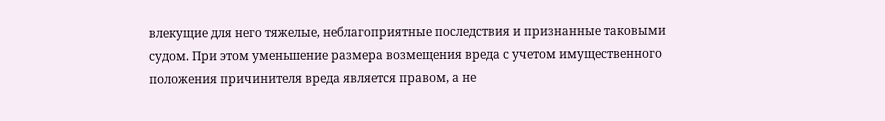влекущие для него тяжелые, неблагоприятные последствия и признанные таковыми судом. При этом уменьшение размера возмещения вреда с учетом имущественного положения причинителя вреда является правом, а не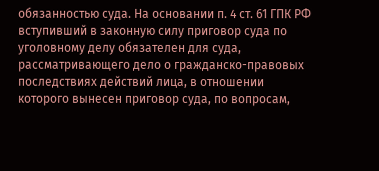обязанностью суда. На основании п. 4 ст. 61 ГПК РФ вступивший в законную силу приговор суда по уголовному делу обязателен для суда, рассматривающего дело о гражданско-правовых последствиях действий лица, в отношении которого вынесен приговор суда, по вопросам,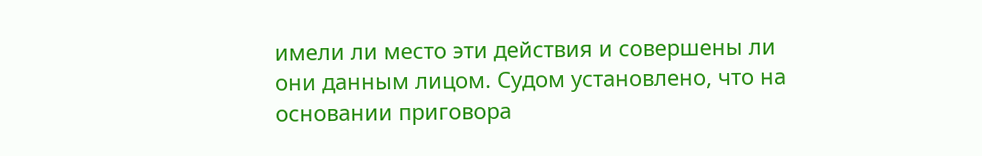имели ли место эти действия и совершены ли они данным лицом. Судом установлено, что на основании приговора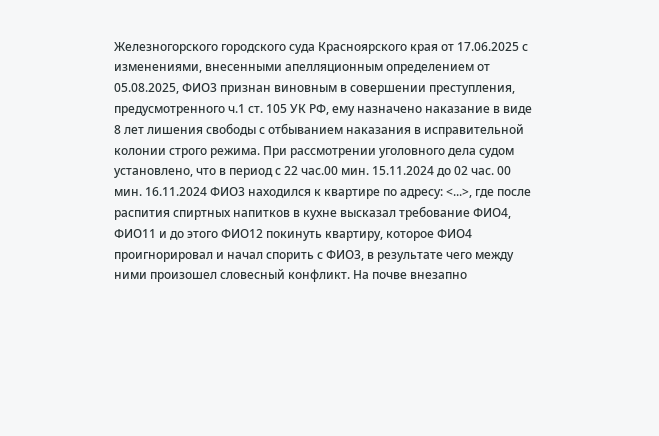Железногорского городского суда Красноярского края от 17.06.2025 с изменениями, внесенными апелляционным определением от 05.08.2025, ФИО3 признан виновным в совершении преступления, предусмотренного ч.1 ст. 105 УК РФ, ему назначено наказание в виде 8 лет лишения свободы с отбыванием наказания в исправительной колонии строго режима. При рассмотрении уголовного дела судом установлено, что в период с 22 час.00 мин. 15.11.2024 до 02 час. 00 мин. 16.11.2024 ФИО3 находился к квартире по адресу: <...>, где после распития спиртных напитков в кухне высказал требование ФИО4, ФИО11 и до этого ФИО12 покинуть квартиру, которое ФИО4 проигнорировал и начал спорить с ФИО3, в результате чего между ними произошел словесный конфликт. На почве внезапно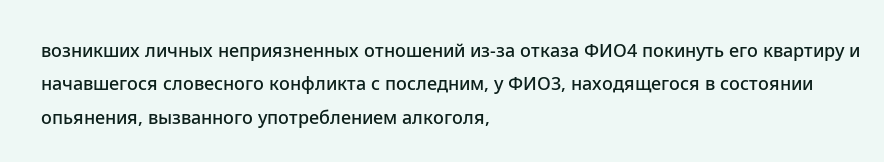возникших личных неприязненных отношений из-за отказа ФИО4 покинуть его квартиру и начавшегося словесного конфликта с последним, у ФИО3, находящегося в состоянии опьянения, вызванного употреблением алкоголя,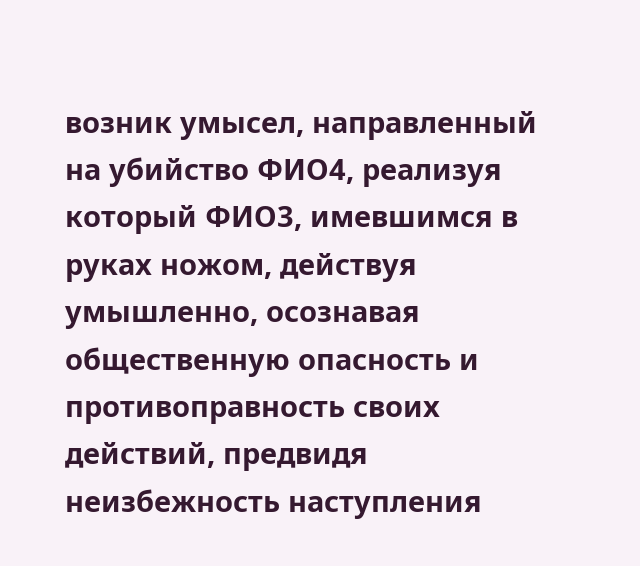возник умысел, направленный на убийство ФИО4, реализуя который ФИО3, имевшимся в руках ножом, действуя умышленно, осознавая общественную опасность и противоправность своих действий, предвидя неизбежность наступления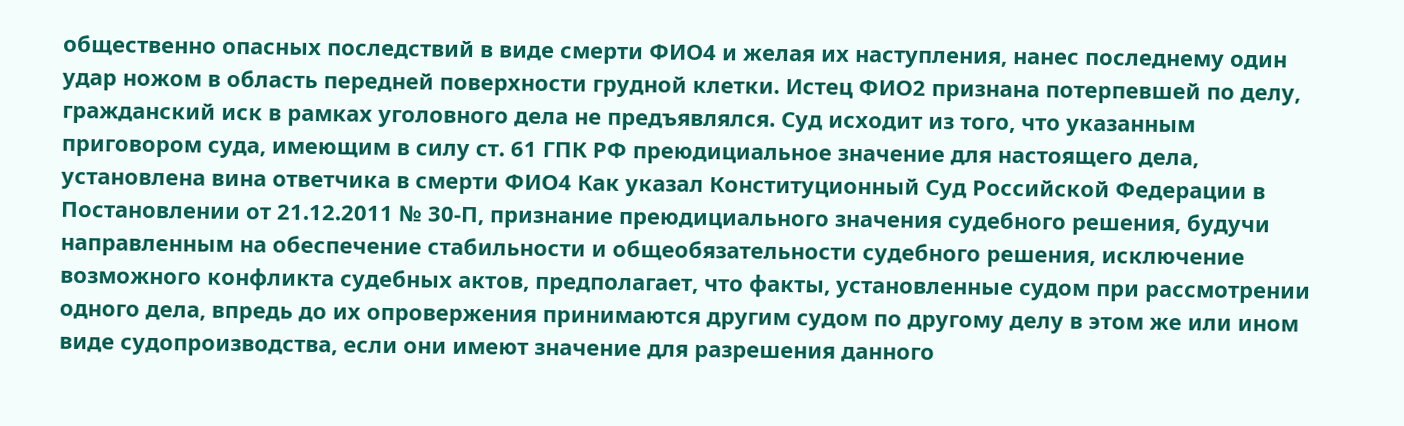общественно опасных последствий в виде смерти ФИО4 и желая их наступления, нанес последнему один удар ножом в область передней поверхности грудной клетки. Истец ФИО2 признана потерпевшей по делу, гражданский иск в рамках уголовного дела не предъявлялся. Суд исходит из того, что указанным приговором суда, имеющим в силу ст. 61 ГПК РФ преюдициальное значение для настоящего дела, установлена вина ответчика в смерти ФИО4 Как указал Конституционный Суд Российской Федерации в Постановлении от 21.12.2011 № 30-П, признание преюдициального значения судебного решения, будучи направленным на обеспечение стабильности и общеобязательности судебного решения, исключение возможного конфликта судебных актов, предполагает, что факты, установленные судом при рассмотрении одного дела, впредь до их опровержения принимаются другим судом по другому делу в этом же или ином виде судопроизводства, если они имеют значение для разрешения данного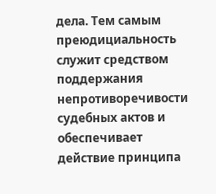дела. Тем самым преюдициальность служит средством поддержания непротиворечивости судебных актов и обеспечивает действие принципа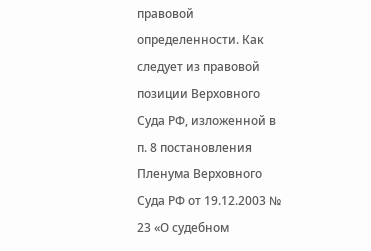правовой определенности. Как следует из правовой позиции Верховного Суда РФ, изложенной в п. 8 постановления Пленума Верховного Суда РФ от 19.12.2003 № 23 «О судебном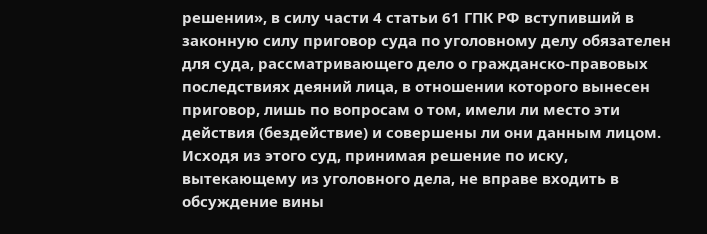решении», в силу части 4 статьи 61 ГПК РФ вступивший в законную силу приговор суда по уголовному делу обязателен для суда, рассматривающего дело о гражданско-правовых последствиях деяний лица, в отношении которого вынесен приговор, лишь по вопросам о том, имели ли место эти действия (бездействие) и совершены ли они данным лицом. Исходя из этого суд, принимая решение по иску, вытекающему из уголовного дела, не вправе входить в обсуждение вины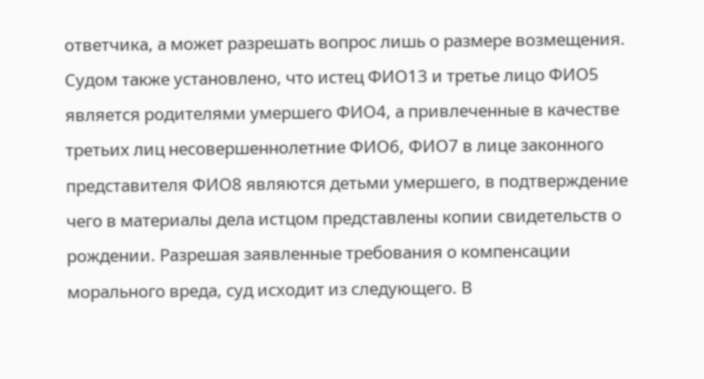ответчика, а может разрешать вопрос лишь о размере возмещения. Судом также установлено, что истец ФИО13 и третье лицо ФИО5 является родителями умершего ФИО4, а привлеченные в качестве третьих лиц несовершеннолетние ФИО6, ФИО7 в лице законного представителя ФИО8 являются детьми умершего, в подтверждение чего в материалы дела истцом представлены копии свидетельств о рождении. Разрешая заявленные требования о компенсации морального вреда, суд исходит из следующего. В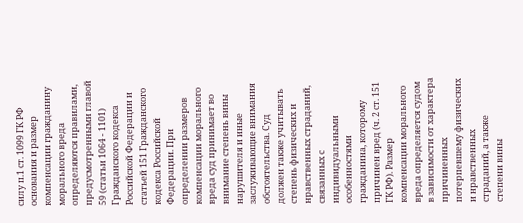силу п.1 ст. 1099 ГК РФ основания и размер компенсации гражданину морального вреда определяются правилами, предусмотренными главой 59 (статьи 1064 - 1101) Гражданского кодекса Российской Федерации и статьей 151 Гражданского кодекса Российской Федерации. При определении размеров компенсации морального вреда суд принимает во внимание степень вины нарушителя и иные заслуживающие внимания обстоятельства. Суд должен также учитывать степень физических и нравственных страданий, связанных с индивидуальными особенностями гражданина, которому причинен вред (ч. 2 ст. 151 ГК РФ). Размер компенсации морального вреда определяется судом в зависимости от характера причиненных потерпевшему физических и нравственных страданий, а также степени вины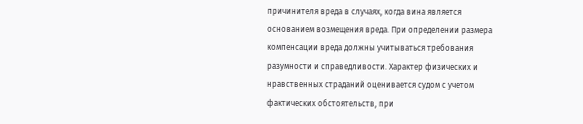причинителя вреда в случаях, когда вина является основанием возмещения вреда. При определении размера компенсации вреда должны учитываться требования разумности и справедливости. Характер физических и нравственных страданий оценивается судом с учетом фактических обстоятельств, при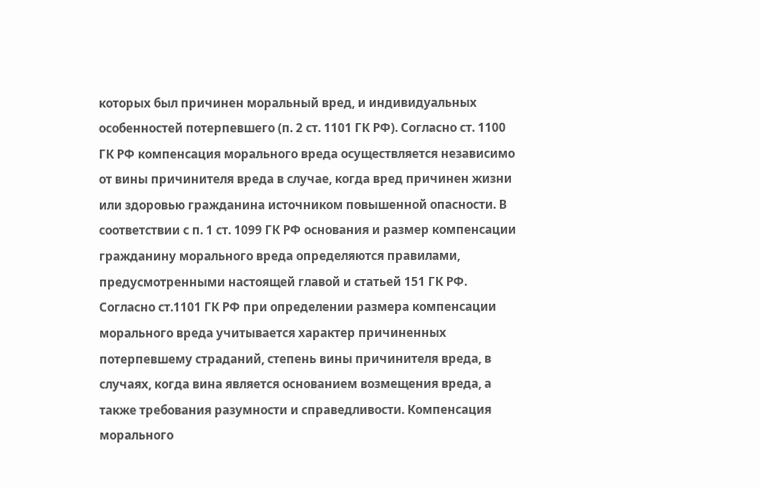которых был причинен моральный вред, и индивидуальных особенностей потерпевшего (п. 2 ст. 1101 ГК РФ). Согласно ст. 1100 ГК РФ компенсация морального вреда осуществляется независимо от вины причинителя вреда в случае, когда вред причинен жизни или здоровью гражданина источником повышенной опасности. В соответствии с п. 1 ст. 1099 ГК РФ основания и размер компенсации гражданину морального вреда определяются правилами, предусмотренными настоящей главой и статьей 151 ГК РФ. Согласно ст.1101 ГК РФ при определении размера компенсации морального вреда учитывается характер причиненных потерпевшему страданий, степень вины причинителя вреда, в случаях, когда вина является основанием возмещения вреда, а также требования разумности и справедливости. Компенсация морального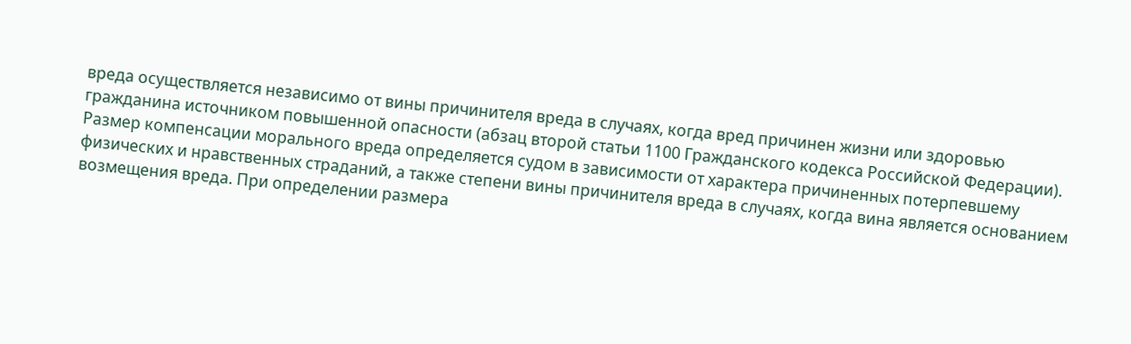вреда осуществляется независимо от вины причинителя вреда в случаях, когда вред причинен жизни или здоровью гражданина источником повышенной опасности (абзац второй статьи 1100 Гражданского кодекса Российской Федерации). Размер компенсации морального вреда определяется судом в зависимости от характера причиненных потерпевшему физических и нравственных страданий, а также степени вины причинителя вреда в случаях, когда вина является основанием возмещения вреда. При определении размера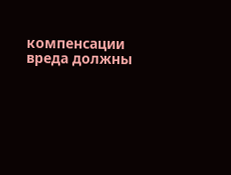компенсации вреда должны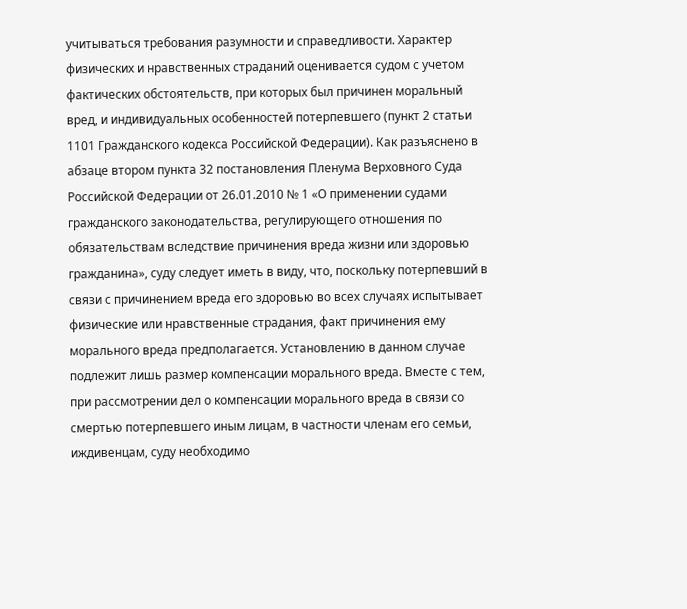учитываться требования разумности и справедливости. Характер физических и нравственных страданий оценивается судом с учетом фактических обстоятельств, при которых был причинен моральный вред, и индивидуальных особенностей потерпевшего (пункт 2 статьи 1101 Гражданского кодекса Российской Федерации). Как разъяснено в абзаце втором пункта 32 постановления Пленума Верховного Суда Российской Федерации от 26.01.2010 № 1 «О применении судами гражданского законодательства, регулирующего отношения по обязательствам вследствие причинения вреда жизни или здоровью гражданина», суду следует иметь в виду, что, поскольку потерпевший в связи с причинением вреда его здоровью во всех случаях испытывает физические или нравственные страдания, факт причинения ему морального вреда предполагается. Установлению в данном случае подлежит лишь размер компенсации морального вреда. Вместе с тем, при рассмотрении дел о компенсации морального вреда в связи со смертью потерпевшего иным лицам, в частности членам его семьи, иждивенцам, суду необходимо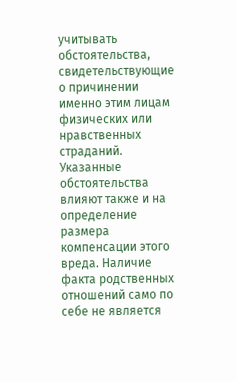учитывать обстоятельства, свидетельствующие о причинении именно этим лицам физических или нравственных страданий. Указанные обстоятельства влияют также и на определение размера компенсации этого вреда. Наличие факта родственных отношений само по себе не является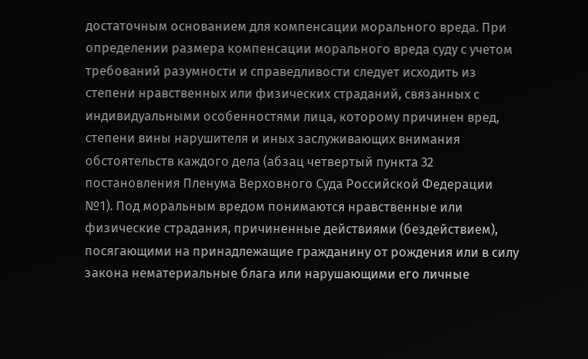достаточным основанием для компенсации морального вреда. При определении размера компенсации морального вреда суду с учетом требований разумности и справедливости следует исходить из степени нравственных или физических страданий, связанных с индивидуальными особенностями лица, которому причинен вред, степени вины нарушителя и иных заслуживающих внимания обстоятельств каждого дела (абзац четвертый пункта 32 постановления Пленума Верховного Суда Российской Федерации №1). Под моральным вредом понимаются нравственные или физические страдания, причиненные действиями (бездействием), посягающими на принадлежащие гражданину от рождения или в силу закона нематериальные блага или нарушающими его личные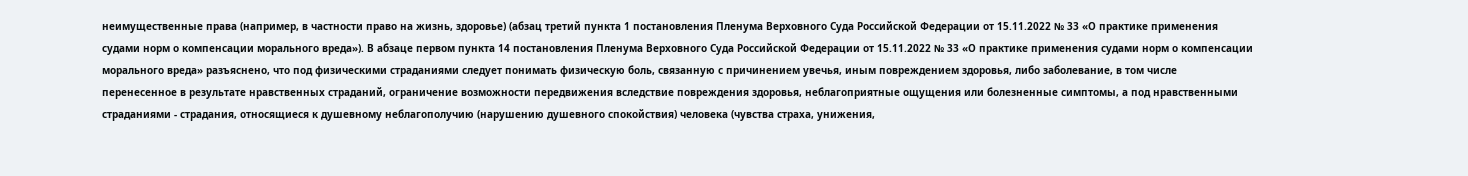неимущественные права (например, в частности право на жизнь, здоровье) (абзац третий пункта 1 постановления Пленума Верховного Суда Российской Федерации от 15.11.2022 № 33 «О практике применения судами норм о компенсации морального вреда»). В абзаце первом пункта 14 постановления Пленума Верховного Суда Российской Федерации от 15.11.2022 № 33 «О практике применения судами норм о компенсации морального вреда» разъяснено, что под физическими страданиями следует понимать физическую боль, связанную с причинением увечья, иным повреждением здоровья, либо заболевание, в том числе перенесенное в результате нравственных страданий, ограничение возможности передвижения вследствие повреждения здоровья, неблагоприятные ощущения или болезненные симптомы, а под нравственными страданиями - страдания, относящиеся к душевному неблагополучию (нарушению душевного спокойствия) человека (чувства страха, унижения,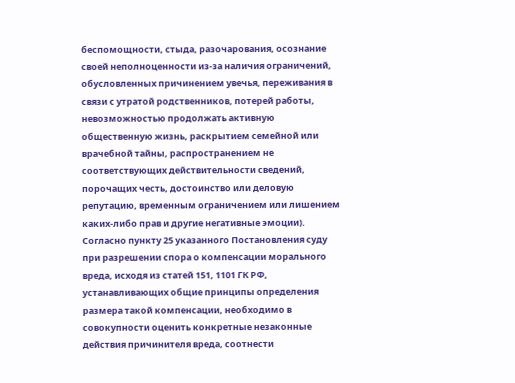беспомощности, стыда, разочарования, осознание своей неполноценности из-за наличия ограничений, обусловленных причинением увечья, переживания в связи с утратой родственников, потерей работы, невозможностью продолжать активную общественную жизнь, раскрытием семейной или врачебной тайны, распространением не соответствующих действительности сведений, порочащих честь, достоинство или деловую репутацию, временным ограничением или лишением каких-либо прав и другие негативные эмоции). Согласно пункту 25 указанного Постановления суду при разрешении спора о компенсации морального вреда, исходя из статей 151, 1101 ГК РФ, устанавливающих общие принципы определения размера такой компенсации, необходимо в совокупности оценить конкретные незаконные действия причинителя вреда, соотнести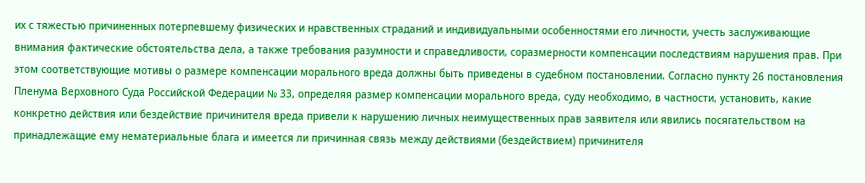их с тяжестью причиненных потерпевшему физических и нравственных страданий и индивидуальными особенностями его личности, учесть заслуживающие внимания фактические обстоятельства дела, а также требования разумности и справедливости, соразмерности компенсации последствиям нарушения прав. При этом соответствующие мотивы о размере компенсации морального вреда должны быть приведены в судебном постановлении. Согласно пункту 26 постановления Пленума Верховного Суда Российской Федерации № 33, определяя размер компенсации морального вреда, суду необходимо, в частности, установить, какие конкретно действия или бездействие причинителя вреда привели к нарушению личных неимущественных прав заявителя или явились посягательством на принадлежащие ему нематериальные блага и имеется ли причинная связь между действиями (бездействием) причинителя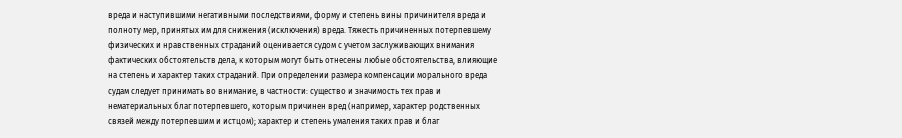вреда и наступившими негативными последствиями, форму и степень вины причинителя вреда и полноту мер, принятых им для снижения (исключения) вреда. Тяжесть причиненных потерпевшему физических и нравственных страданий оценивается судом с учетом заслуживающих внимания фактических обстоятельств дела, к которым могут быть отнесены любые обстоятельства, влияющие на степень и характер таких страданий. При определении размера компенсации морального вреда судам следует принимать во внимание, в частности: существо и значимость тех прав и нематериальных благ потерпевшего, которым причинен вред (например, характер родственных связей между потерпевшим и истцом); характер и степень умаления таких прав и благ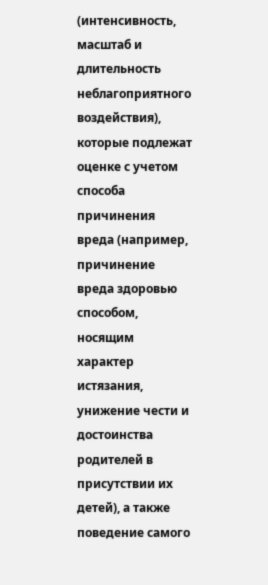(интенсивность, масштаб и длительность неблагоприятного воздействия), которые подлежат оценке с учетом способа причинения вреда (например, причинение вреда здоровью способом, носящим характер истязания, унижение чести и достоинства родителей в присутствии их детей), а также поведение самого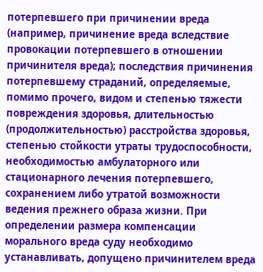потерпевшего при причинении вреда (например, причинение вреда вследствие провокации потерпевшего в отношении причинителя вреда); последствия причинения потерпевшему страданий, определяемые, помимо прочего, видом и степенью тяжести повреждения здоровья, длительностью (продолжительностью) расстройства здоровья, степенью стойкости утраты трудоспособности, необходимостью амбулаторного или стационарного лечения потерпевшего, сохранением либо утратой возможности ведения прежнего образа жизни. При определении размера компенсации морального вреда суду необходимо устанавливать, допущено причинителем вреда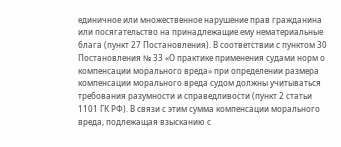единичное или множественное нарушение прав гражданина или посягательство на принадлежащие ему нематериальные блага (пункт 27 Постановления). В соответствии с пунктом 30 Постановления № 33 «О практике применения судами норм о компенсации морального вреда» при определении размера компенсации морального вреда судом должны учитываться требования разумности и справедливости (пункт 2 статьи 1101 ГК РФ). В связи с этим сумма компенсации морального вреда, подлежащая взысканию с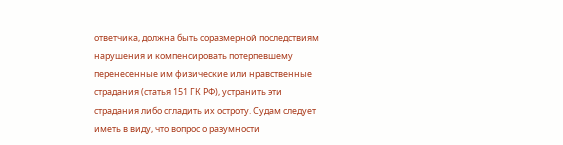ответчика, должна быть соразмерной последствиям нарушения и компенсировать потерпевшему перенесенные им физические или нравственные страдания (статья 151 ГК РФ), устранить эти страдания либо сгладить их остроту. Судам следует иметь в виду, что вопрос о разумности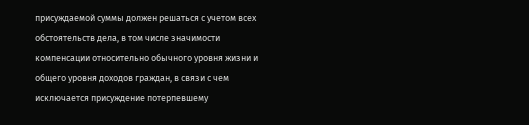присуждаемой суммы должен решаться с учетом всех обстоятельств дела, в том числе значимости компенсации относительно обычного уровня жизни и общего уровня доходов граждан, в связи с чем исключается присуждение потерпевшему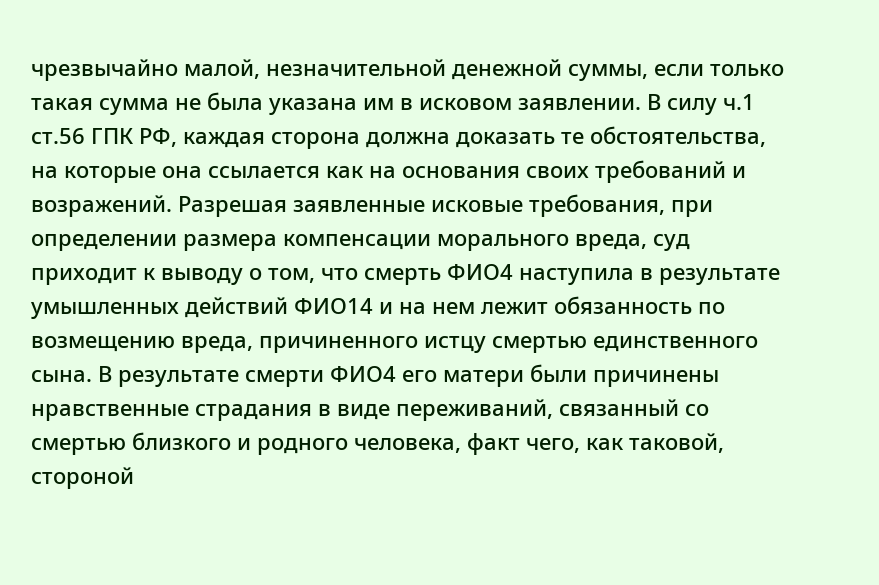чрезвычайно малой, незначительной денежной суммы, если только такая сумма не была указана им в исковом заявлении. В силу ч.1 ст.56 ГПК РФ, каждая сторона должна доказать те обстоятельства, на которые она ссылается как на основания своих требований и возражений. Разрешая заявленные исковые требования, при определении размера компенсации морального вреда, суд приходит к выводу о том, что смерть ФИО4 наступила в результате умышленных действий ФИО14 и на нем лежит обязанность по возмещению вреда, причиненного истцу смертью единственного сына. В результате смерти ФИО4 его матери были причинены нравственные страдания в виде переживаний, связанный со смертью близкого и родного человека, факт чего, как таковой, стороной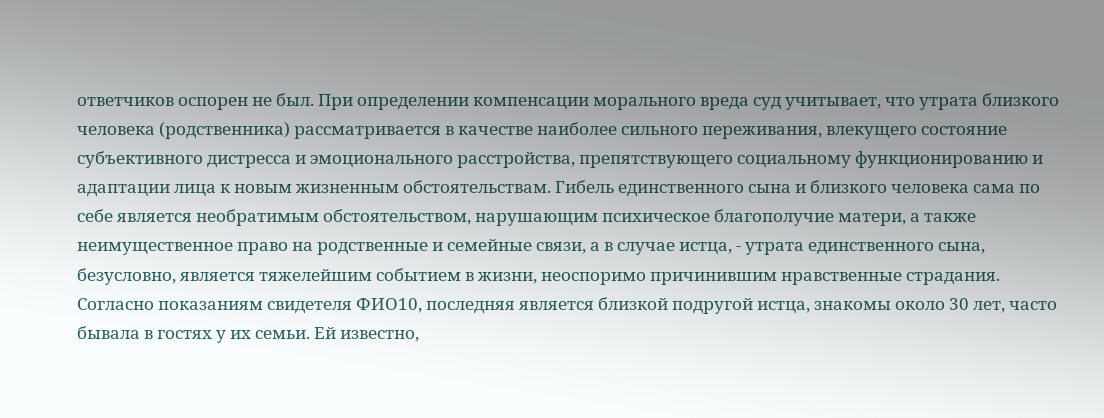ответчиков оспорен не был. При определении компенсации морального вреда суд учитывает, что утрата близкого человека (родственника) рассматривается в качестве наиболее сильного переживания, влекущего состояние субъективного дистресса и эмоционального расстройства, препятствующего социальному функционированию и адаптации лица к новым жизненным обстоятельствам. Гибель единственного сына и близкого человека сама по себе является необратимым обстоятельством, нарушающим психическое благополучие матери, а также неимущественное право на родственные и семейные связи, а в случае истца, - утрата единственного сына, безусловно, является тяжелейшим событием в жизни, неоспоримо причинившим нравственные страдания. Согласно показаниям свидетеля ФИО10, последняя является близкой подругой истца, знакомы около 30 лет, часто бывала в гостях у их семьи. Ей известно,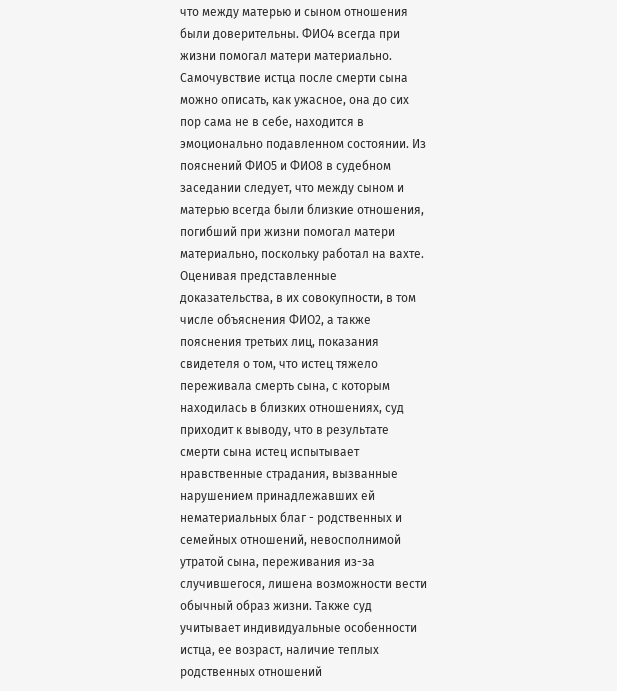что между матерью и сыном отношения были доверительны. ФИО4 всегда при жизни помогал матери материально. Самочувствие истца после смерти сына можно описать, как ужасное, она до сих пор сама не в себе, находится в эмоционально подавленном состоянии. Из пояснений ФИО5 и ФИО8 в судебном заседании следует, что между сыном и матерью всегда были близкие отношения, погибший при жизни помогал матери материально, поскольку работал на вахте. Оценивая представленные доказательства, в их совокупности, в том числе объяснения ФИО2, а также пояснения третьих лиц, показания свидетеля о том, что истец тяжело переживала смерть сына, с которым находилась в близких отношениях, суд приходит к выводу, что в результате смерти сына истец испытывает нравственные страдания, вызванные нарушением принадлежавших ей нематериальных благ - родственных и семейных отношений, невосполнимой утратой сына, переживания из-за случившегося, лишена возможности вести обычный образ жизни. Также суд учитывает индивидуальные особенности истца, ее возраст, наличие теплых родственных отношений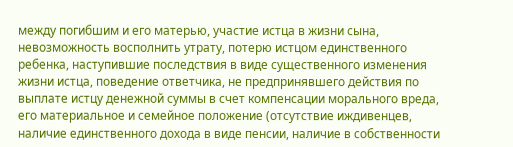между погибшим и его матерью, участие истца в жизни сына, невозможность восполнить утрату, потерю истцом единственного ребенка, наступившие последствия в виде существенного изменения жизни истца, поведение ответчика, не предпринявшего действия по выплате истцу денежной суммы в счет компенсации морального вреда, его материальное и семейное положение (отсутствие иждивенцев, наличие единственного дохода в виде пенсии, наличие в собственности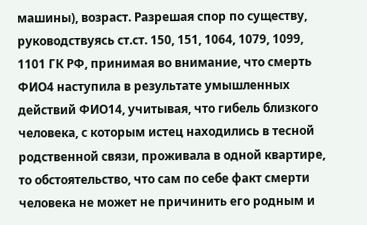машины), возраст. Разрешая спор по существу, руководствуясь ст.ст. 150, 151, 1064, 1079, 1099, 1101 ГК РФ, принимая во внимание, что смерть ФИО4 наступила в результате умышленных действий ФИО14, учитывая, что гибель близкого человека, с которым истец находились в тесной родственной связи, проживала в одной квартире, то обстоятельство, что сам по себе факт смерти человека не может не причинить его родным и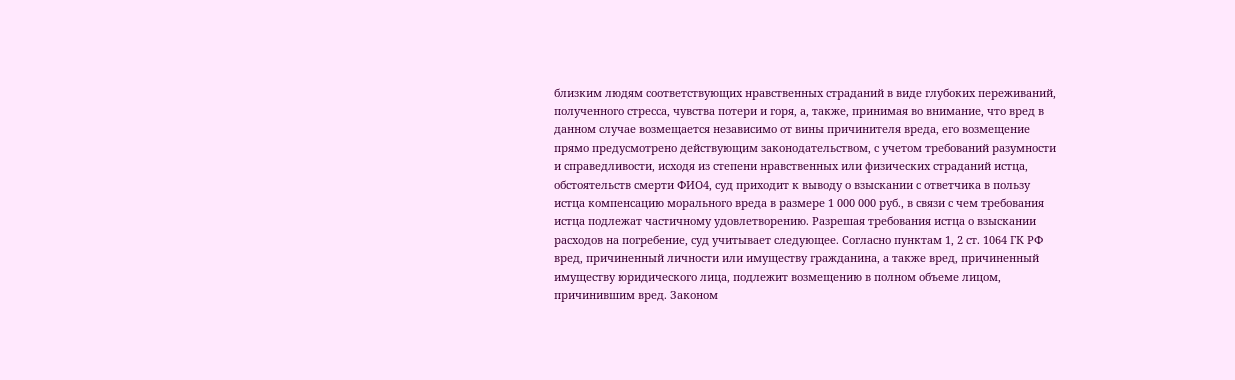близким людям соответствующих нравственных страданий в виде глубоких переживаний, полученного стресса, чувства потери и горя, а, также, принимая во внимание, что вред в данном случае возмещается независимо от вины причинителя вреда, его возмещение прямо предусмотрено действующим законодательством, с учетом требований разумности и справедливости, исходя из степени нравственных или физических страданий истца, обстоятельств смерти ФИО4, суд приходит к выводу о взыскании с ответчика в пользу истца компенсацию морального вреда в размере 1 000 000 руб., в связи с чем требования истца подлежат частичному удовлетворению. Разрешая требования истца о взыскании расходов на погребение, суд учитывает следующее. Согласно пунктам 1, 2 ст. 1064 ГК РФ вред, причиненный личности или имуществу гражданина, а также вред, причиненный имуществу юридического лица, подлежит возмещению в полном объеме лицом, причинившим вред. Законом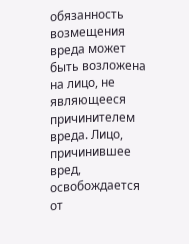обязанность возмещения вреда может быть возложена на лицо, не являющееся причинителем вреда. Лицо, причинившее вред, освобождается от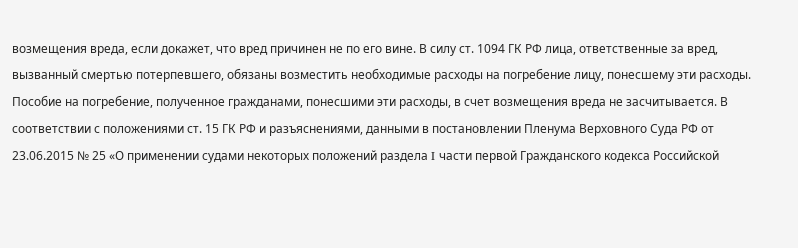возмещения вреда, если докажет, что вред причинен не по его вине. В силу ст. 1094 ГК РФ лица, ответственные за вред, вызванный смертью потерпевшего, обязаны возместить необходимые расходы на погребение лицу, понесшему эти расходы. Пособие на погребение, полученное гражданами, понесшими эти расходы, в счет возмещения вреда не засчитывается. В соответствии с положениями ст. 15 ГК РФ и разъяснениями, данными в постановлении Пленума Верховного Суда РФ от 23.06.2015 № 25 «О применении судами некоторых положений раздела I части первой Гражданского кодекса Российской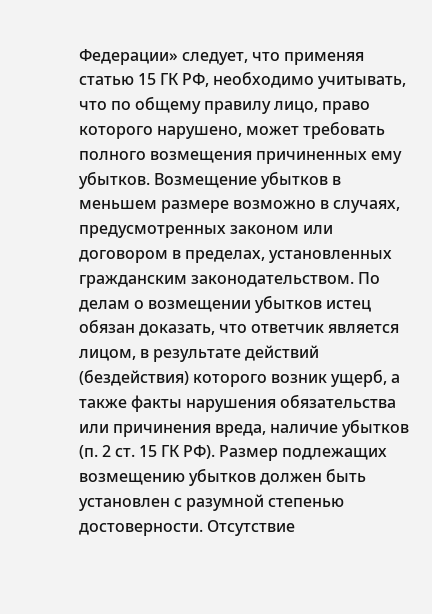Федерации» следует, что применяя статью 15 ГК РФ, необходимо учитывать, что по общему правилу лицо, право которого нарушено, может требовать полного возмещения причиненных ему убытков. Возмещение убытков в меньшем размере возможно в случаях, предусмотренных законом или договором в пределах, установленных гражданским законодательством. По делам о возмещении убытков истец обязан доказать, что ответчик является лицом, в результате действий (бездействия) которого возник ущерб, а также факты нарушения обязательства или причинения вреда, наличие убытков (п. 2 ст. 15 ГК РФ). Размер подлежащих возмещению убытков должен быть установлен с разумной степенью достоверности. Отсутствие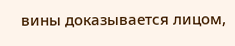вины доказывается лицом,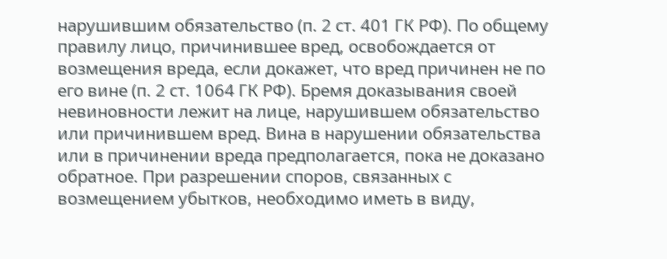нарушившим обязательство (п. 2 ст. 401 ГК РФ). По общему правилу лицо, причинившее вред, освобождается от возмещения вреда, если докажет, что вред причинен не по его вине (п. 2 ст. 1064 ГК РФ). Бремя доказывания своей невиновности лежит на лице, нарушившем обязательство или причинившем вред. Вина в нарушении обязательства или в причинении вреда предполагается, пока не доказано обратное. При разрешении споров, связанных с возмещением убытков, необходимо иметь в виду,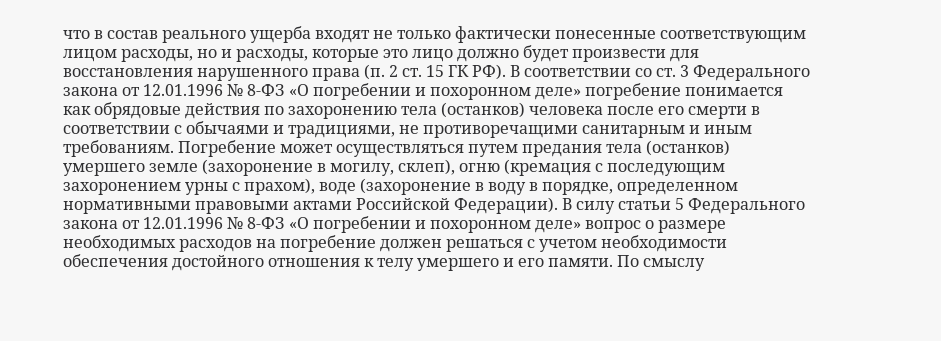что в состав реального ущерба входят не только фактически понесенные соответствующим лицом расходы, но и расходы, которые это лицо должно будет произвести для восстановления нарушенного права (п. 2 ст. 15 ГК РФ). В соответствии со ст. 3 Федерального закона от 12.01.1996 № 8-ФЗ «О погребении и похоронном деле» погребение понимается как обрядовые действия по захоронению тела (останков) человека после его смерти в соответствии с обычаями и традициями, не противоречащими санитарным и иным требованиям. Погребение может осуществляться путем предания тела (останков) умершего земле (захоронение в могилу, склеп), огню (кремация с последующим захоронением урны с прахом), воде (захоронение в воду в порядке, определенном нормативными правовыми актами Российской Федерации). В силу статьи 5 Федерального закона от 12.01.1996 № 8-ФЗ «О погребении и похоронном деле» вопрос о размере необходимых расходов на погребение должен решаться с учетом необходимости обеспечения достойного отношения к телу умершего и его памяти. По смыслу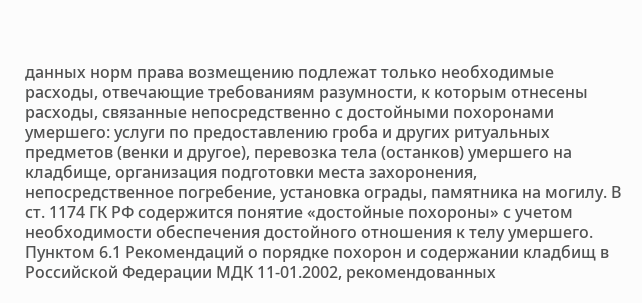данных норм права возмещению подлежат только необходимые расходы, отвечающие требованиям разумности, к которым отнесены расходы, связанные непосредственно с достойными похоронами умершего: услуги по предоставлению гроба и других ритуальных предметов (венки и другое), перевозка тела (останков) умершего на кладбище, организация подготовки места захоронения, непосредственное погребение, установка ограды, памятника на могилу. В ст. 1174 ГК РФ содержится понятие «достойные похороны» с учетом необходимости обеспечения достойного отношения к телу умершего. Пунктом 6.1 Рекомендаций о порядке похорон и содержании кладбищ в Российской Федерации МДК 11-01.2002, рекомендованных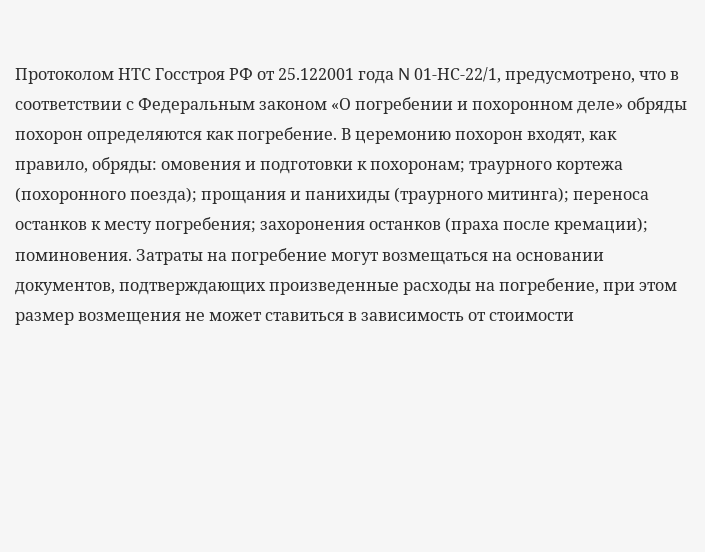Протоколом НТС Госстроя РФ от 25.122001 года N 01-НС-22/1, предусмотрено, что в соответствии с Федеральным законом «О погребении и похоронном деле» обряды похорон определяются как погребение. В церемонию похорон входят, как правило, обряды: омовения и подготовки к похоронам; траурного кортежа (похоронного поезда); прощания и панихиды (траурного митинга); переноса останков к месту погребения; захоронения останков (праха после кремации); поминовения. Затраты на погребение могут возмещаться на основании документов, подтверждающих произведенные расходы на погребение, при этом размер возмещения не может ставиться в зависимость от стоимости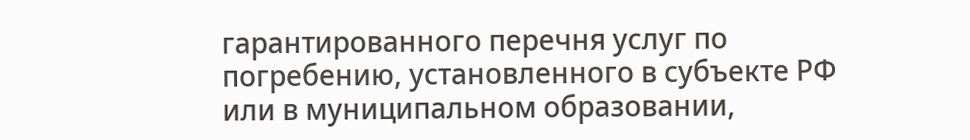гарантированного перечня услуг по погребению, установленного в субъекте РФ или в муниципальном образовании,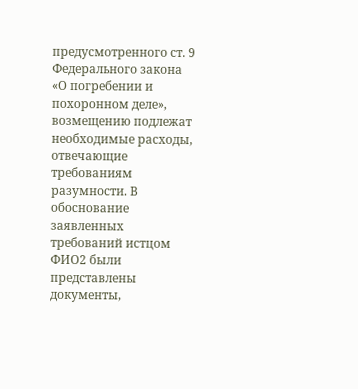предусмотренного ст. 9 Федерального закона «О погребении и похоронном деле», возмещению подлежат необходимые расходы, отвечающие требованиям разумности. В обоснование заявленных требований истцом ФИО2 были представлены документы,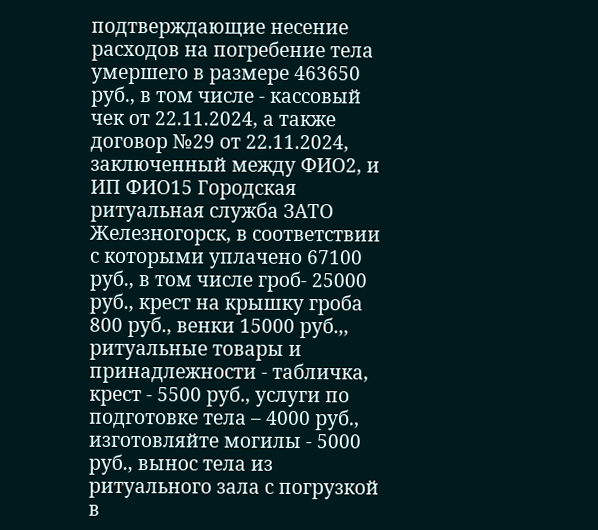подтверждающие несение расходов на погребение тела умершего в размере 463650 руб., в том числе - кассовый чек от 22.11.2024, а также договор №29 от 22.11.2024, заключенный между ФИО2, и ИП ФИО15 Городская ритуальная служба ЗАТО Железногорск, в соответствии с которыми уплачено 67100 руб., в том числе гроб- 25000 руб., крест на крышку гроба 800 руб., венки 15000 руб.,, ритуальные товары и принадлежности - табличка, крест - 5500 руб., услуги по подготовке тела – 4000 руб., изготовляйте могилы - 5000 руб., вынос тела из ритуального зала с погрузкой в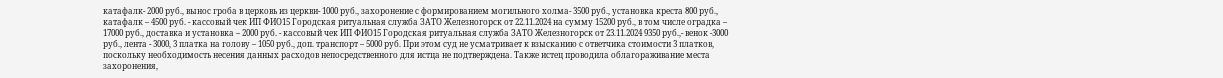катафалк- 2000 руб., вынос гроба в церковь из церкви- 1000 руб., захоронение с формированием могильного холма- 3500 руб., установка креста 800 руб., катафалк – 4500 руб. - кассовый чек ИП ФИО15 Городская ритуальная служба ЗАТО Железногорск от 22.11.2024 на сумму 15200 руб., в том числе оградка – 17000 руб., доставка и установка – 2000 руб. - кассовый чек ИП ФИО15 Городская ритуальная служба ЗАТО Железногорск от 23.11.2024 9350 руб.,- венок -3000 руб., лента - 3000, 3 платка на голову – 1050 руб., доп. транспорт – 5000 руб. При этом суд не усматривает к взысканию с ответчика стоимости 3 платков, поскольку необходимость несения данных расходов непосредственного для истца не подтверждена. Также истец проводила облагораживание места захоронения,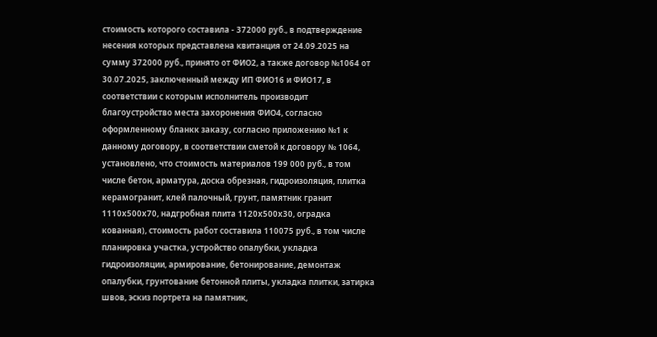стоимость которого составила - 372000 руб., в подтверждение несения которых представлена квитанция от 24.09.2025 на сумму 372000 руб., принято от ФИО2, а также договор №1064 от 30.07.2025, заключенный между ИП ФИО16 и ФИО17, в соответствии с которым исполнитель производит благоустройство места захоронения ФИО4, согласно оформленному бланкк заказу, согласно приложению №1 к данному договору, в соответствии сметой к договору № 1064, установлено, что стоимость материалов 199 000 руб., в том числе бетон, арматура, доска обрезная, гидроизоляция, плитка керамогранит, клей палочный, грунт, памятник гранит 1110х500х70, надгробная плита 1120х500х30, оградка кованная), стоимость работ составила 110075 руб., в том числе планировка участка, устройство опалубки, укладка гидроизоляции, армирование, бетонирование, демонтаж опалубки, грунтование бетонной плиты, укладка плитки, затирка швов, эскиз портрета на памятник,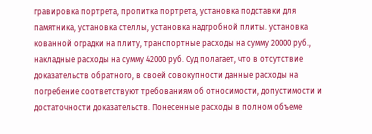гравировка портрета, пропитка портрета, установка подставки для памятника, установка стеллы, установка надгробной плиты. установка кованной оградки на плиту, транспортные расходы на сумму 20000 руб., накладные расходы на сумму 42000 руб. Суд полагает, что в отсутствие доказательств обратного, в своей совокупности данные расходы на погребение соответствуют требованиям об относимости, допустимости и достаточности доказательств. Понесенные расходы в полном объеме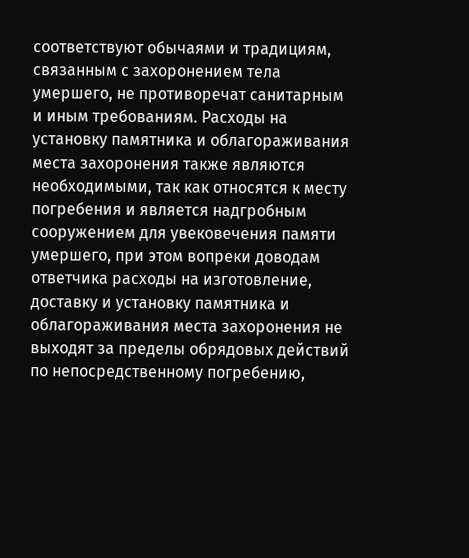соответствуют обычаями и традициям, связанным с захоронением тела умершего, не противоречат санитарным и иным требованиям. Расходы на установку памятника и облагораживания места захоронения также являются необходимыми, так как относятся к месту погребения и является надгробным сооружением для увековечения памяти умершего, при этом вопреки доводам ответчика расходы на изготовление, доставку и установку памятника и облагораживания места захоронения не выходят за пределы обрядовых действий по непосредственному погребению,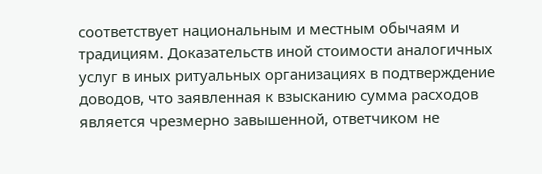соответствует национальным и местным обычаям и традициям. Доказательств иной стоимости аналогичных услуг в иных ритуальных организациях в подтверждение доводов, что заявленная к взысканию сумма расходов является чрезмерно завышенной, ответчиком не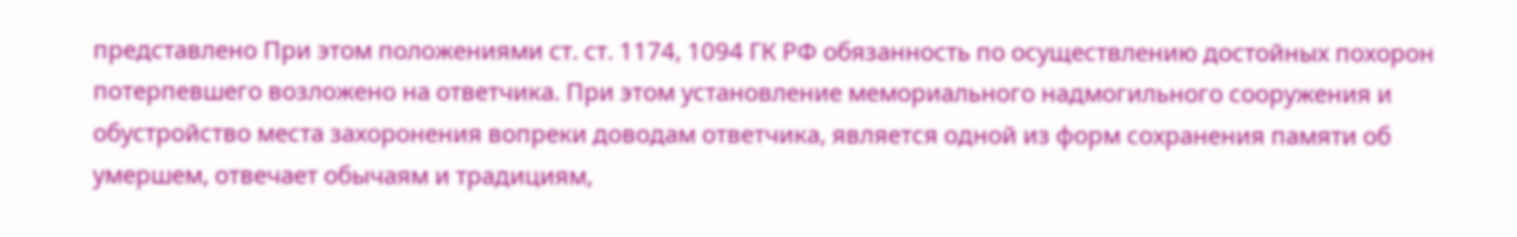представлено При этом положениями ст. ст. 1174, 1094 ГК РФ обязанность по осуществлению достойных похорон потерпевшего возложено на ответчика. При этом установление мемориального надмогильного сооружения и обустройство места захоронения вопреки доводам ответчика, является одной из форм сохранения памяти об умершем, отвечает обычаям и традициям,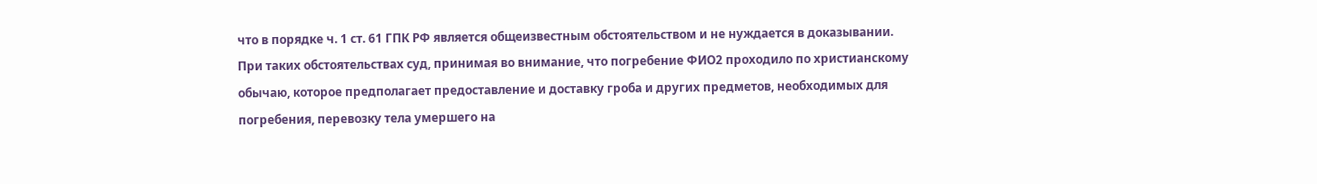что в порядке ч. 1 ст. 61 ГПК РФ является общеизвестным обстоятельством и не нуждается в доказывании. При таких обстоятельствах суд, принимая во внимание, что погребение ФИО2 проходило по христианскому обычаю, которое предполагает предоставление и доставку гроба и других предметов, необходимых для погребения, перевозку тела умершего на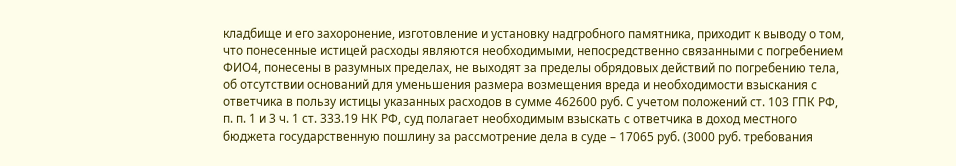кладбище и его захоронение, изготовление и установку надгробного памятника, приходит к выводу о том, что понесенные истицей расходы являются необходимыми, непосредственно связанными с погребением ФИО4, понесены в разумных пределах, не выходят за пределы обрядовых действий по погребению тела, об отсутствии оснований для уменьшения размера возмещения вреда и необходимости взыскания с ответчика в пользу истицы указанных расходов в сумме 462600 руб. С учетом положений ст. 103 ГПК РФ, п. п. 1 и 3 ч. 1 ст. 333.19 НК РФ, суд полагает необходимым взыскать с ответчика в доход местного бюджета государственную пошлину за рассмотрение дела в суде – 17065 руб. (3000 руб. требования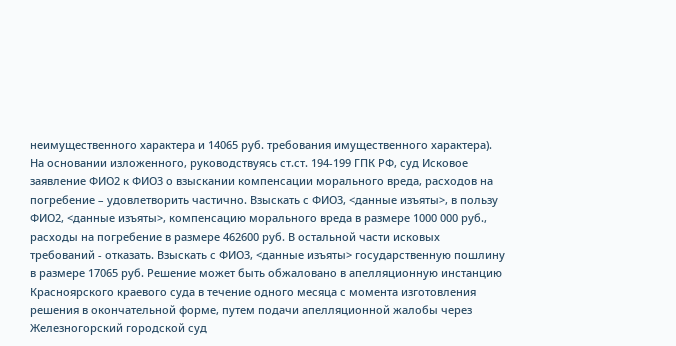неимущественного характера и 14065 руб. требования имущественного характера). На основании изложенного, руководствуясь ст.ст. 194-199 ГПК РФ, суд Исковое заявление ФИО2 к ФИО3 о взыскании компенсации морального вреда, расходов на погребение – удовлетворить частично. Взыскать с ФИО3, <данные изъяты>, в пользу ФИО2, <данные изъяты>, компенсацию морального вреда в размере 1000 000 руб., расходы на погребение в размере 462600 руб. В остальной части исковых требований - отказать. Взыскать с ФИО3, <данные изъяты> государственную пошлину в размере 17065 руб. Решение может быть обжаловано в апелляционную инстанцию Красноярского краевого суда в течение одного месяца с момента изготовления решения в окончательной форме, путем подачи апелляционной жалобы через Железногорский городской суд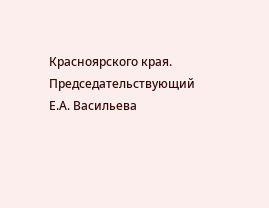Красноярского края. Председательствующий Е.А. Васильева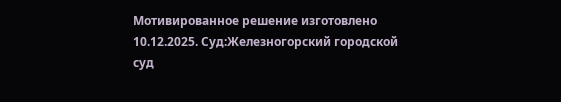Мотивированное решение изготовлено 10.12.2025. Суд:Железногорский городской суд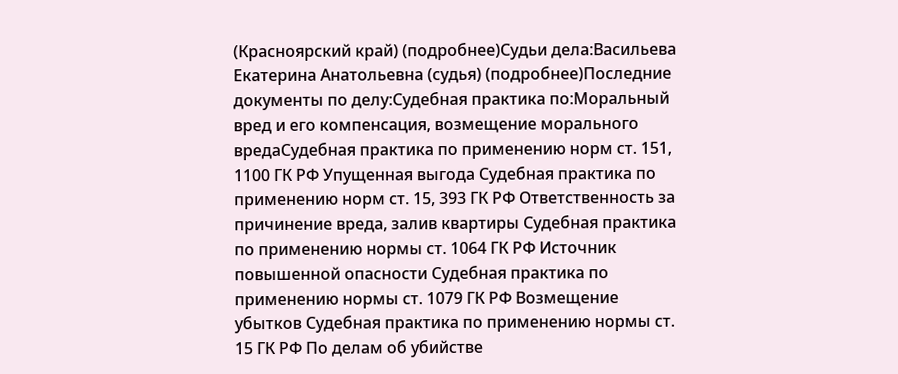(Красноярский край) (подробнее)Судьи дела:Васильева Екатерина Анатольевна (судья) (подробнее)Последние документы по делу:Судебная практика по:Моральный вред и его компенсация, возмещение морального вредаСудебная практика по применению норм ст. 151, 1100 ГК РФ Упущенная выгода Судебная практика по применению норм ст. 15, 393 ГК РФ Ответственность за причинение вреда, залив квартиры Судебная практика по применению нормы ст. 1064 ГК РФ Источник повышенной опасности Судебная практика по применению нормы ст. 1079 ГК РФ Возмещение убытков Судебная практика по применению нормы ст. 15 ГК РФ По делам об убийстве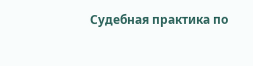Судебная практика по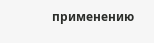применению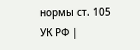нормы ст. 105 УК РФ |